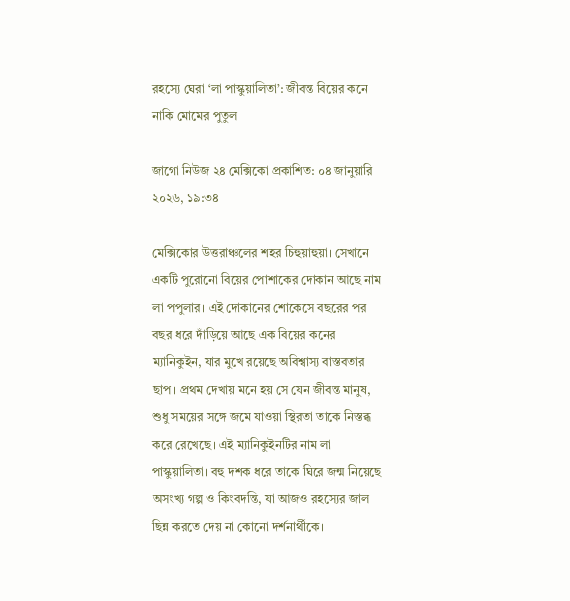রহস্যে ঘেরা ‘লা পাস্কুয়ালিতা’: জীবন্ত বিয়ের কনে নাকি মোমের পুতুল

জাগো নিউজ ২৪ মেক্সিকো প্রকাশিত: ০৪ জানুয়ারি ২০২৬, ১৯:৩৪

মেক্সিকোর উত্তরাঞ্চলের শহর চিহুয়াহুয়া। সেখানে একটি পুরোনো বিয়ের পোশাকের দোকান আছে নাম লা পপুলার। এই দোকানের শোকেসে বছরের পর বছর ধরে দাঁড়িয়ে আছে এক বিয়ের কনের ম্যানিকুইন, যার মুখে রয়েছে অবিশ্বাস্য বাস্তবতার ছাপ। প্রথম দেখায় মনে হয় সে যেন জীবন্ত মানুষ, শুধু সময়ের সঙ্গে জমে যাওয়া স্থিরতা তাকে নিস্তব্ধ করে রেখেছে। এই ম্যানিকুইনটির নাম লা পাস্কুয়ালিতা। বহু দশক ধরে তাকে ঘিরে জন্ম নিয়েছে অসংখ্য গল্প ও কিংবদন্তি, যা আজও রহস্যের জাল ছিন্ন করতে দেয় না কোনো দর্শনার্থীকে।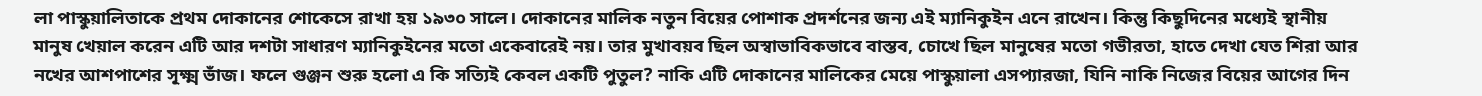লা পাস্কুয়ালিতাকে প্রথম দোকানের শোকেসে রাখা হয় ১৯৩০ সালে। দোকানের মালিক নতুন বিয়ের পোশাক প্রদর্শনের জন্য এই ম্যানিকুইন এনে রাখেন। কিন্তু কিছুদিনের মধ্যেই স্থানীয় মানুষ খেয়াল করেন এটি আর দশটা সাধারণ ম্যানিকুইনের মতো একেবারেই নয়। তার মুখাবয়ব ছিল অস্বাভাবিকভাবে বাস্তব, চোখে ছিল মানুষের মতো গভীরতা, হাতে দেখা যেত শিরা আর নখের আশপাশের সূক্ষ্ম ভাঁজ। ফলে গুঞ্জন শুরু হলো এ কি সত্যিই কেবল একটি পুতুল? নাকি এটি দোকানের মালিকের মেয়ে পাস্কুয়ালা এসপ্যারজা, যিনি নাকি নিজের বিয়ের আগের দিন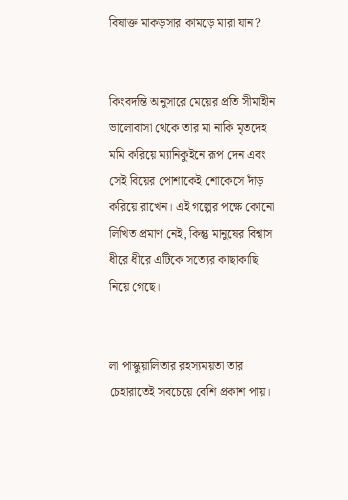বিষাক্ত মাকড়সার কামড়ে মারা যান?


কিংবদন্তি অনুসারে মেয়ের প্রতি সীমাহীন ভালোবাসা থেকে তার মা নাকি মৃতদেহ মমি করিয়ে ম্যানিকুইনে রূপ দেন এবং সেই বিয়ের পোশাকেই শোকেসে দাঁড় করিয়ে রাখেন। এই গল্পের পক্ষে কোনো লিখিত প্রমাণ নেই, কিন্তু মানুষের বিশ্বাস ধীরে ধীরে এটিকে সত্যের কাছাকাছি নিয়ে গেছে।


লা পাস্কুয়ালিতার রহস্যময়তা তার চেহারাতেই সবচেয়ে বেশি প্রকাশ পায়।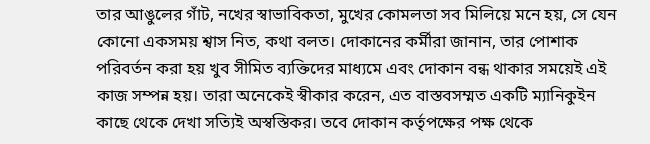তার আঙুলের গাঁট, নখের স্বাভাবিকতা, মুখের কোমলতা সব মিলিয়ে মনে হয়, সে যেন কোনো একসময় শ্বাস নিত, কথা বলত। দোকানের কর্মীরা জানান, তার পোশাক পরিবর্তন করা হয় খুব সীমিত ব্যক্তিদের মাধ্যমে এবং দোকান বন্ধ থাকার সময়েই এই কাজ সম্পন্ন হয়। তারা অনেকেই স্বীকার করেন, এত বাস্তবসম্মত একটি ম্যানিকুইন কাছে থেকে দেখা সত্যিই অস্বস্তিকর। তবে দোকান কর্তৃপক্ষের পক্ষ থেকে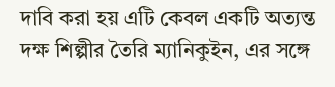দাবি করা হয় এটি কেবল একটি অত্যন্ত দক্ষ শিল্পীর তৈরি ম্যানিকুইন, এর সঙ্গে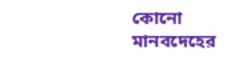কোনো মানবদেহের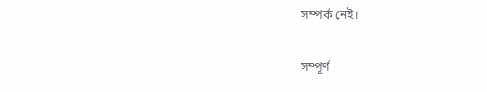সম্পর্ক নেই।

সম্পূর্ণ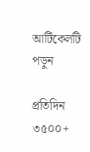আর্টিকেলটি পড়ুন

প্রতিদিন ৩৫০০+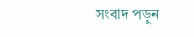সংবাদ পড়ুন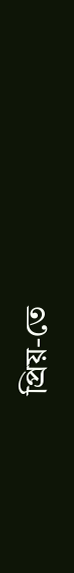প্রিয়-তে